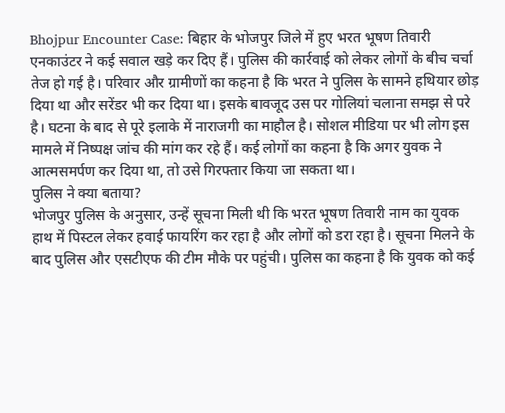Bhojpur Encounter Case: बिहार के भोजपुर जिले में हुए भरत भूषण तिवारी एनकाउंटर ने कई सवाल खड़े कर दिए हैं। पुलिस की कार्रवाई को लेकर लोगों के बीच चर्चा तेज हो गई है। परिवार और ग्रामीणों का कहना है कि भरत ने पुलिस के सामने हथियार छोड़ दिया था और सरेंडर भी कर दिया था। इसके बावजूद उस पर गोलियां चलाना समझ से परे है। घटना के बाद से पूरे इलाके में नाराजगी का माहौल है। सोशल मीडिया पर भी लोग इस मामले में निष्पक्ष जांच की मांग कर रहे हैं। कई लोगों का कहना है कि अगर युवक ने आत्मसमर्पण कर दिया था, तो उसे गिरफ्तार किया जा सकता था।
पुलिस ने क्या बताया?
भोजपुर पुलिस के अनुसार, उन्हें सूचना मिली थी कि भरत भूषण तिवारी नाम का युवक हाथ में पिस्टल लेकर हवाई फायरिंग कर रहा है और लोगों को डरा रहा है। सूचना मिलने के बाद पुलिस और एसटीएफ की टीम मौके पर पहुंची। पुलिस का कहना है कि युवक को कई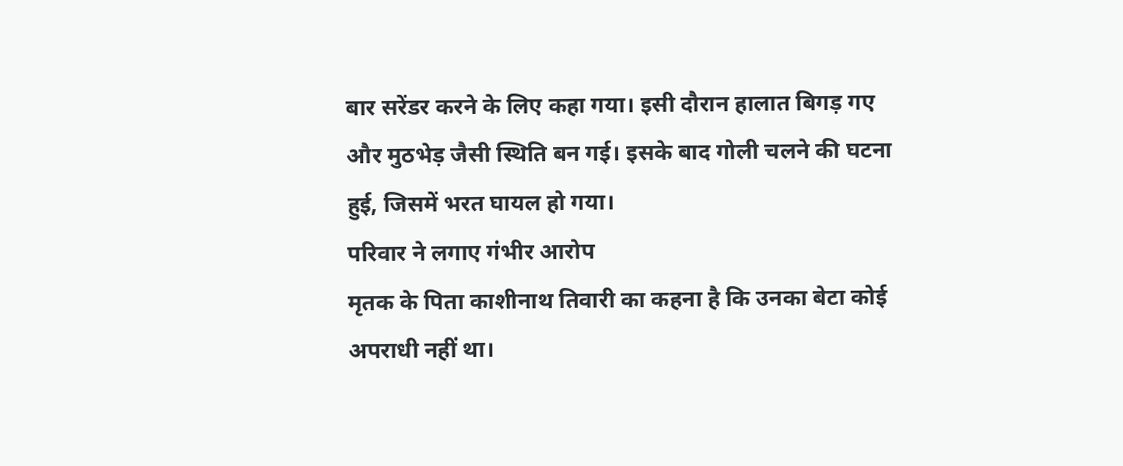बार सरेंडर करने के लिए कहा गया। इसी दौरान हालात बिगड़ गए और मुठभेड़ जैसी स्थिति बन गई। इसके बाद गोली चलने की घटना हुई, जिसमें भरत घायल हो गया।
परिवार ने लगाए गंभीर आरोप
मृतक के पिता काशीनाथ तिवारी का कहना है कि उनका बेटा कोई अपराधी नहीं था।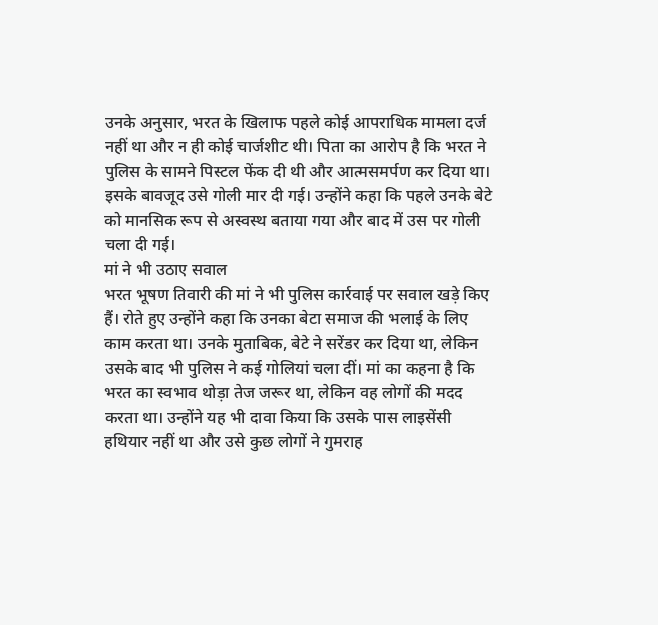उनके अनुसार, भरत के खिलाफ पहले कोई आपराधिक मामला दर्ज नहीं था और न ही कोई चार्जशीट थी। पिता का आरोप है कि भरत ने पुलिस के सामने पिस्टल फेंक दी थी और आत्मसमर्पण कर दिया था। इसके बावजूद उसे गोली मार दी गई। उन्होंने कहा कि पहले उनके बेटे को मानसिक रूप से अस्वस्थ बताया गया और बाद में उस पर गोली चला दी गई।
मां ने भी उठाए सवाल
भरत भूषण तिवारी की मां ने भी पुलिस कार्रवाई पर सवाल खड़े किए हैं। रोते हुए उन्होंने कहा कि उनका बेटा समाज की भलाई के लिए काम करता था। उनके मुताबिक, बेटे ने सरेंडर कर दिया था, लेकिन उसके बाद भी पुलिस ने कई गोलियां चला दीं। मां का कहना है कि भरत का स्वभाव थोड़ा तेज जरूर था, लेकिन वह लोगों की मदद करता था। उन्होंने यह भी दावा किया कि उसके पास लाइसेंसी हथियार नहीं था और उसे कुछ लोगों ने गुमराह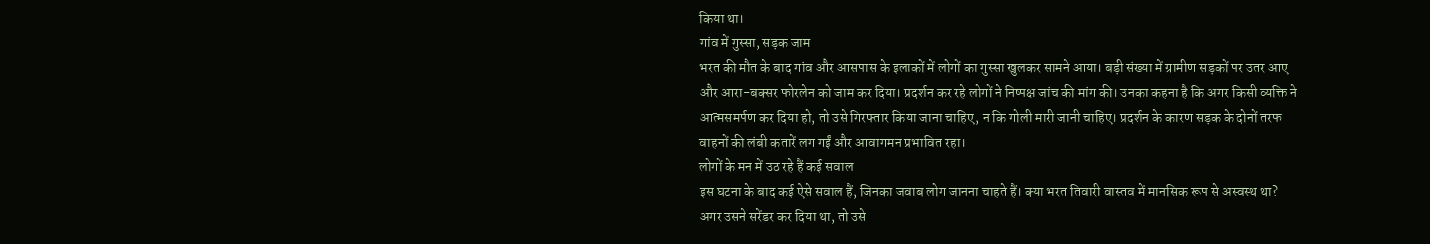किया था।
गांव में गुस्सा, सड़क जाम
भरत की मौत के बाद गांव और आसपास के इलाकों में लोगों का गुस्सा खुलकर सामने आया। बड़ी संख्या में ग्रामीण सड़कों पर उतर आए और आरा-बक्सर फोरलेन को जाम कर दिया। प्रदर्शन कर रहे लोगों ने निष्पक्ष जांच की मांग की। उनका कहना है कि अगर किसी व्यक्ति ने आत्मसमर्पण कर दिया हो, तो उसे गिरफ्तार किया जाना चाहिए, न कि गोली मारी जानी चाहिए। प्रदर्शन के कारण सड़क के दोनों तरफ वाहनों की लंबी कतारें लग गईं और आवागमन प्रभावित रहा।
लोगों के मन में उठ रहे हैं कई सवाल
इस घटना के बाद कई ऐसे सवाल हैं, जिनका जवाब लोग जानना चाहते हैं। क्या भरत तिवारी वास्तव में मानसिक रूप से अस्वस्थ था? अगर उसने सरेंडर कर दिया था, तो उसे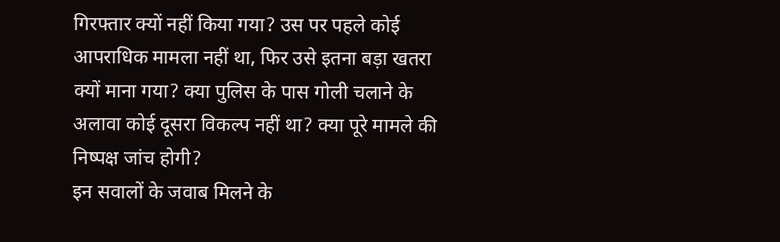गिरफ्तार क्यों नहीं किया गया? उस पर पहले कोई आपराधिक मामला नहीं था, फिर उसे इतना बड़ा खतरा क्यों माना गया? क्या पुलिस के पास गोली चलाने के अलावा कोई दूसरा विकल्प नहीं था? क्या पूरे मामले की निष्पक्ष जांच होगी?
इन सवालों के जवाब मिलने के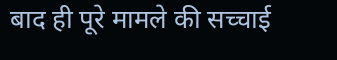बाद ही पूरे मामले की सच्चाई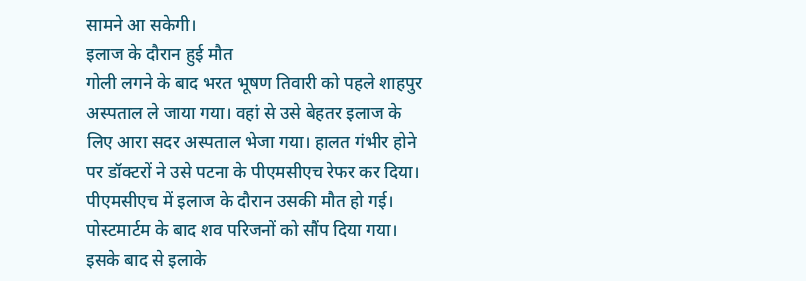सामने आ सकेगी।
इलाज के दौरान हुई मौत
गोली लगने के बाद भरत भूषण तिवारी को पहले शाहपुर अस्पताल ले जाया गया। वहां से उसे बेहतर इलाज के लिए आरा सदर अस्पताल भेजा गया। हालत गंभीर होने पर डॉक्टरों ने उसे पटना के पीएमसीएच रेफर कर दिया। पीएमसीएच में इलाज के दौरान उसकी मौत हो गई। पोस्टमार्टम के बाद शव परिजनों को सौंप दिया गया। इसके बाद से इलाके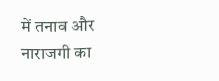में तनाव और नाराजगी का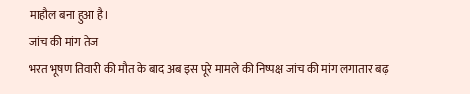माहौल बना हुआ है।
जांच की मांग तेज
भरत भूषण तिवारी की मौत के बाद अब इस पूरे मामले की निष्पक्ष जांच की मांग लगातार बढ़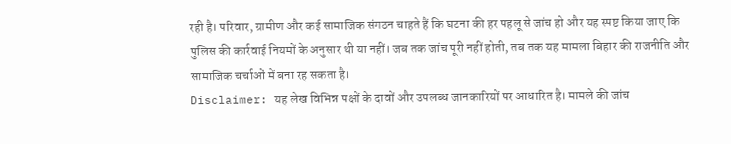रही है। परिवार, ग्रामीण और कई सामाजिक संगठन चाहते हैं कि घटना की हर पहलू से जांच हो और यह स्पष्ट किया जाए कि पुलिस की कार्रवाई नियमों के अनुसार थी या नहीं। जब तक जांच पूरी नहीं होती, तब तक यह मामला बिहार की राजनीति और सामाजिक चर्चाओं में बना रह सकता है।
Disclaimer: यह लेख विभिन्न पक्षों के दावों और उपलब्ध जानकारियों पर आधारित है। मामले की जांच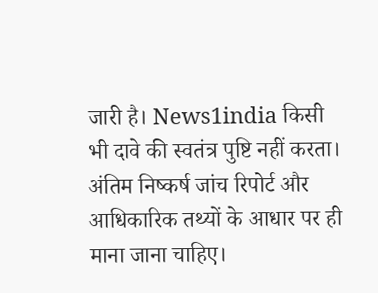जारी है। News1india किसी भी दावे की स्वतंत्र पुष्टि नहीं करता। अंतिम निष्कर्ष जांच रिपोर्ट और आधिकारिक तथ्यों के आधार पर ही माना जाना चाहिए।